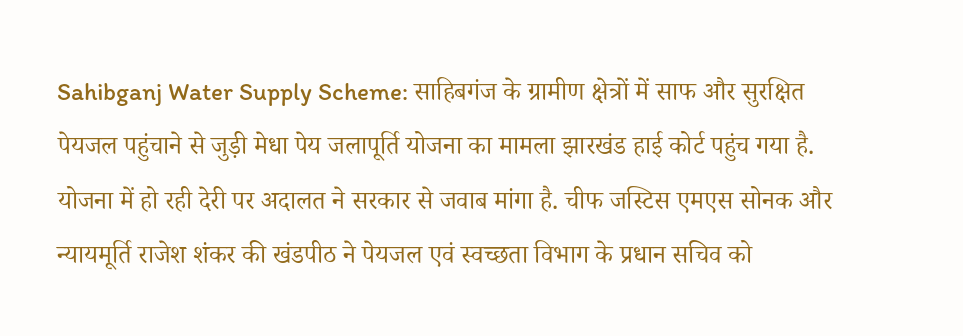Sahibganj Water Supply Scheme: साहिबगंज के ग्रामीण क्षेत्रों में साफ और सुरक्षित पेयजल पहुंचाने से जुड़ी मेधा पेय जलापूर्ति योजना का मामला झारखंड हाई कोर्ट पहुंच गया है. योजना में हो रही देरी पर अदालत ने सरकार से जवाब मांगा है. चीफ जस्टिस एमएस सोनक और न्यायमूर्ति राजेश शंकर की खंडपीठ ने पेयजल एवं स्वच्छता विभाग के प्रधान सचिव को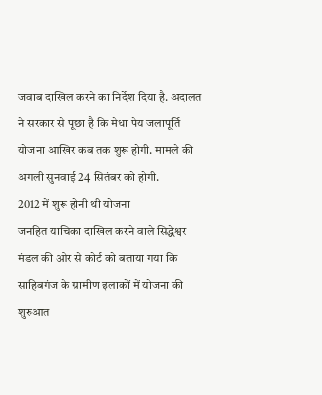जवाब दाखिल करने का निर्देश दिया है. अदालत ने सरकार से पूछा है कि मेधा पेय जलापूर्ति योजना आखिर कब तक शुरू होगी. मामले की अगली सुनवाई 24 सितंबर को होगी.
2012 में शुरू होनी थी योजना
जनहित याचिका दाखिल करने वाले सिद्धेश्वर मंडल की ओर से कोर्ट को बताया गया कि साहिबगंज के ग्रामीण इलाकों में योजना की शुरुआत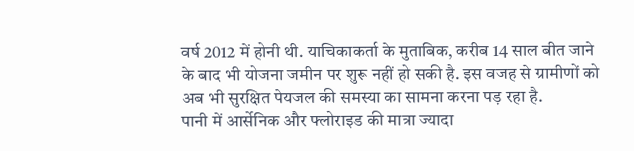वर्ष 2012 में होनी थी. याचिकाकर्ता के मुताबिक, करीब 14 साल बीत जाने के बाद भी योजना जमीन पर शुरू नहीं हो सकी है. इस वजह से ग्रामीणों को अब भी सुरक्षित पेयजल की समस्या का सामना करना पड़ रहा है.
पानी में आर्सेनिक और फ्लोराइड की मात्रा ज्यादा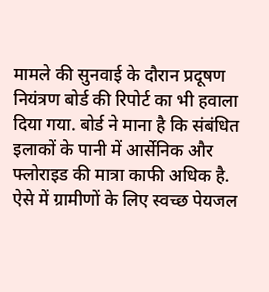मामले की सुनवाई के दौरान प्रदूषण नियंत्रण बोर्ड की रिपोर्ट का भी हवाला दिया गया. बोर्ड ने माना है कि संबंधित इलाकों के पानी में आर्सेनिक और फ्लोराइड की मात्रा काफी अधिक है. ऐसे में ग्रामीणों के लिए स्वच्छ पेयजल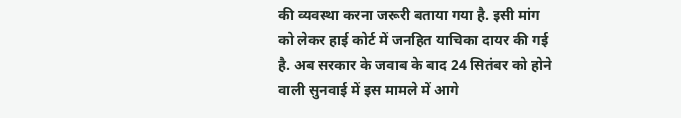की व्यवस्था करना जरूरी बताया गया है. इसी मांग को लेकर हाई कोर्ट में जनहित याचिका दायर की गई है. अब सरकार के जवाब के बाद 24 सितंबर को होने वाली सुनवाई में इस मामले में आगे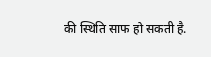की स्थिति साफ हो सकती है.